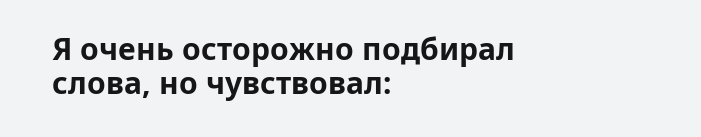Я очень осторожно подбирал слова, но чувствовал: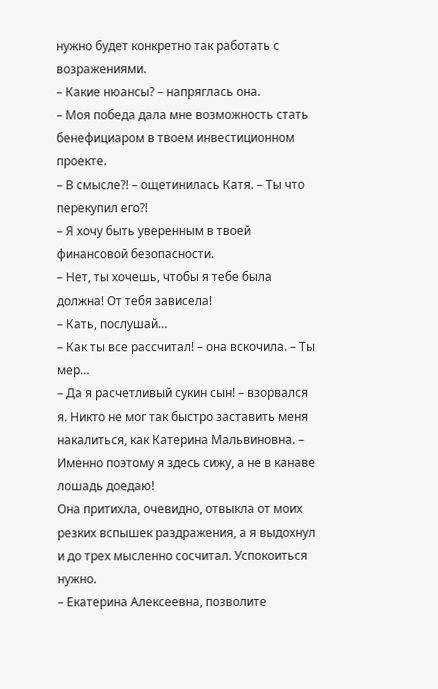нужно будет конкретно так работать с возражениями.
– Какие нюансы? – напряглась она.
– Моя победа дала мне возможность стать бенефициаром в твоем инвестиционном проекте.
– В смысле?! – ощетинилась Катя. – Ты что перекупил его?!
– Я хочу быть уверенным в твоей финансовой безопасности.
– Нет, ты хочешь, чтобы я тебе была должна! От тебя зависела!
– Кать, послушай…
– Как ты все рассчитал! – она вскочила. – Ты мер…
– Да я расчетливый сукин сын! – взорвался я. Никто не мог так быстро заставить меня накалиться, как Катерина Мальвиновна. – Именно поэтому я здесь сижу, а не в канаве лошадь доедаю!
Она притихла, очевидно, отвыкла от моих резких вспышек раздражения, а я выдохнул и до трех мысленно сосчитал. Успокоиться нужно.
– Екатерина Алексеевна, позволите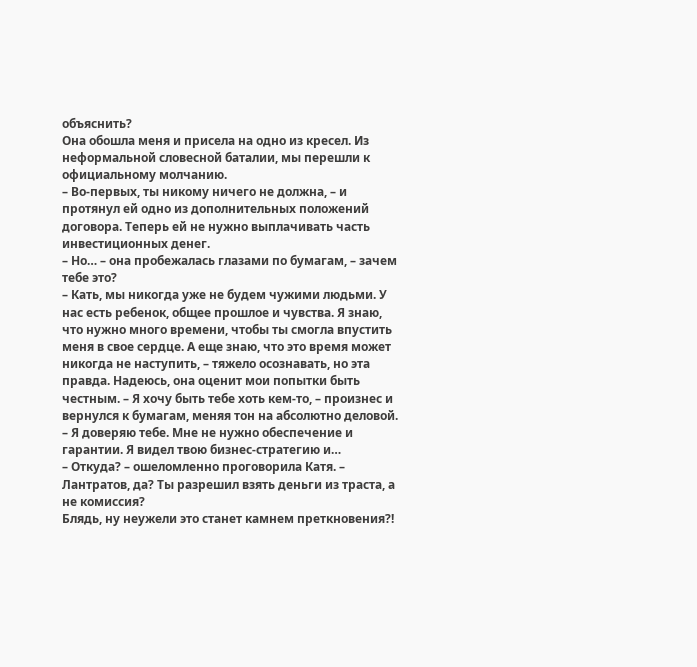объяснить?
Она обошла меня и присела на одно из кресел. Из неформальной словесной баталии, мы перешли к официальному молчанию.
– Во-первых, ты никому ничего не должна, – и протянул ей одно из дополнительных положений договора. Теперь ей не нужно выплачивать часть инвестиционных денег.
– Но… – она пробежалась глазами по бумагам, – зачем тебе это?
– Кать, мы никогда уже не будем чужими людьми. У нас есть ребенок, общее прошлое и чувства. Я знаю, что нужно много времени, чтобы ты смогла впустить меня в свое сердце. А еще знаю, что это время может никогда не наступить, – тяжело осознавать, но эта правда. Надеюсь, она оценит мои попытки быть честным. – Я хочу быть тебе хоть кем-то, – произнес и вернулся к бумагам, меняя тон на абсолютно деловой. – Я доверяю тебе. Мне не нужно обеспечение и гарантии. Я видел твою бизнес-стратегию и…
– Откуда? – ошеломленно проговорила Катя. – Лантратов, да? Ты разрешил взять деньги из траста, а не комиссия?
Блядь, ну неужели это станет камнем преткновения?!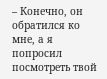– Конечно, он обратился ко мне, а я попросил посмотреть твой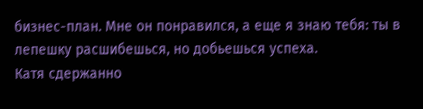бизнес-план. Мне он понравился, а еще я знаю тебя: ты в лепешку расшибешься, но добьешься успеха.
Катя сдержанно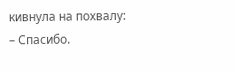кивнула на похвалу:
– Спасибо.